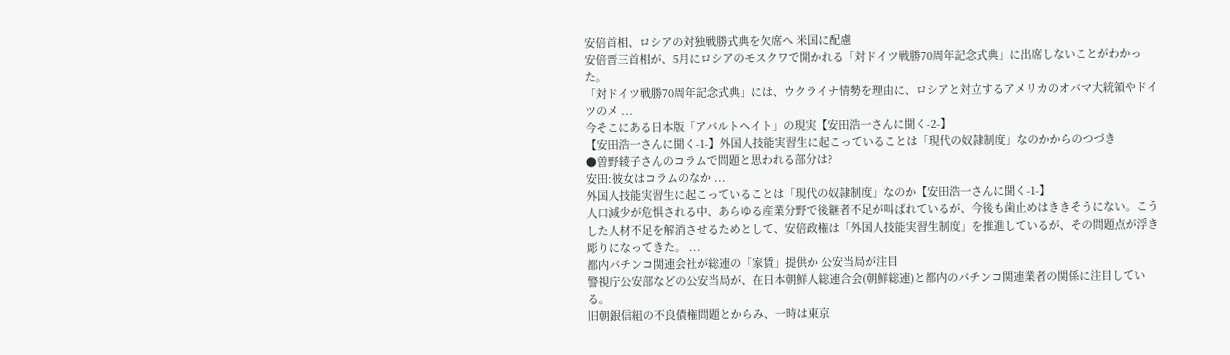安倍首相、ロシアの対独戦勝式典を欠席へ 米国に配慮
安倍晋三首相が、5月にロシアのモスクワで開かれる「対ドイツ戦勝70周年記念式典」に出席しないことがわかった。
「対ドイツ戦勝70周年記念式典」には、ウクライナ情勢を理由に、ロシアと対立するアメリカのオバマ大統領やドイツのメ ...
今そこにある日本版「アパルトヘイト」の現実【安田浩一さんに聞く-2-】
【安田浩一さんに聞く-1-】外国人技能実習生に起こっていることは「現代の奴隷制度」なのかからのつづき
●曽野綾子さんのコラムで問題と思われる部分は?
安田:彼女はコラムのなか ...
外国人技能実習生に起こっていることは「現代の奴隷制度」なのか【安田浩一さんに聞く-1-】
人口減少が危惧される中、あらゆる産業分野で後継者不足が叫ばれているが、今後も歯止めはききそうにない。こうした人材不足を解消させるためとして、安倍政権は「外国人技能実習生制度」を推進しているが、その問題点が浮き彫りになってきた。 ...
都内パチンコ関連会社が総連の「家賃」提供か 公安当局が注目
警視庁公安部などの公安当局が、在日本朝鮮人総連合会(朝鮮総連)と都内のパチンコ関連業者の関係に注目している。
旧朝銀信組の不良債権問題とからみ、一時は東京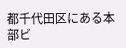都千代田区にある本部ビ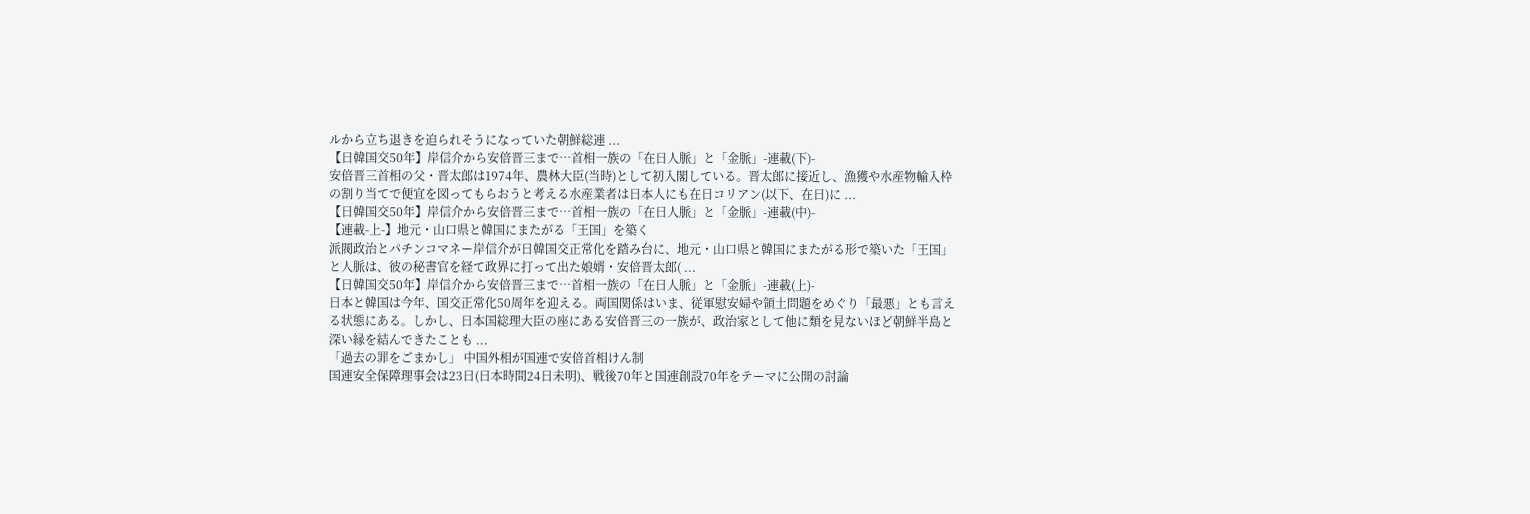ルから立ち退きを迫られそうになっていた朝鮮総連 ...
【日韓国交50年】岸信介から安倍晋三まで…首相一族の「在日人脈」と「金脈」-連載(下)-
安倍晋三首相の父・晋太郎は1974年、農林大臣(当時)として初入閣している。晋太郎に接近し、漁獲や水産物輸入枠の割り当てで便宜を図ってもらおうと考える水産業者は日本人にも在日コリアン(以下、在日)に ...
【日韓国交50年】岸信介から安倍晋三まで…首相一族の「在日人脈」と「金脈」-連載(中)-
【連載-上-】地元・山口県と韓国にまたがる「王国」を築く
派閥政治とパチンコマネー岸信介が日韓国交正常化を踏み台に、地元・山口県と韓国にまたがる形で築いた「王国」と人脈は、彼の秘書官を経て政界に打って出た娘婿・安倍晋太郎( ...
【日韓国交50年】岸信介から安倍晋三まで…首相一族の「在日人脈」と「金脈」-連載(上)-
日本と韓国は今年、国交正常化50周年を迎える。両国関係はいま、従軍慰安婦や領土問題をめぐり「最悪」とも言える状態にある。しかし、日本国総理大臣の座にある安倍晋三の一族が、政治家として他に類を見ないほど朝鮮半島と深い縁を結んできたことも ...
「過去の罪をごまかし」 中国外相が国連で安倍首相けん制
国連安全保障理事会は23日(日本時間24日未明)、戦後70年と国連創設70年をテーマに公開の討論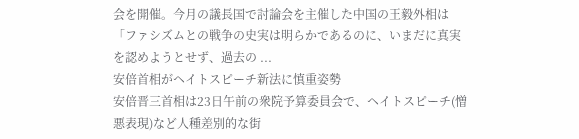会を開催。今月の議長国で討論会を主催した中国の王毅外相は「ファシズムとの戦争の史実は明らかであるのに、いまだに真実を認めようとせず、過去の ...
安倍首相がヘイトスピーチ新法に慎重姿勢
安倍晋三首相は23日午前の衆院予算委員会で、ヘイトスピーチ(憎悪表現)など人種差別的な街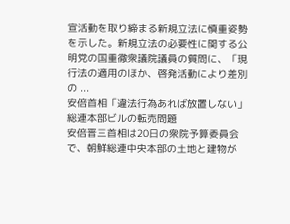宣活動を取り締まる新規立法に慎重姿勢を示した。新規立法の必要性に関する公明党の国重徹衆議院議員の質問に、「現行法の適用のほか、啓発活動により差別の ...
安倍首相「違法行為あれば放置しない」 総連本部ビルの転売問題
安倍晋三首相は20日の衆院予算委員会で、朝鮮総連中央本部の土地と建物が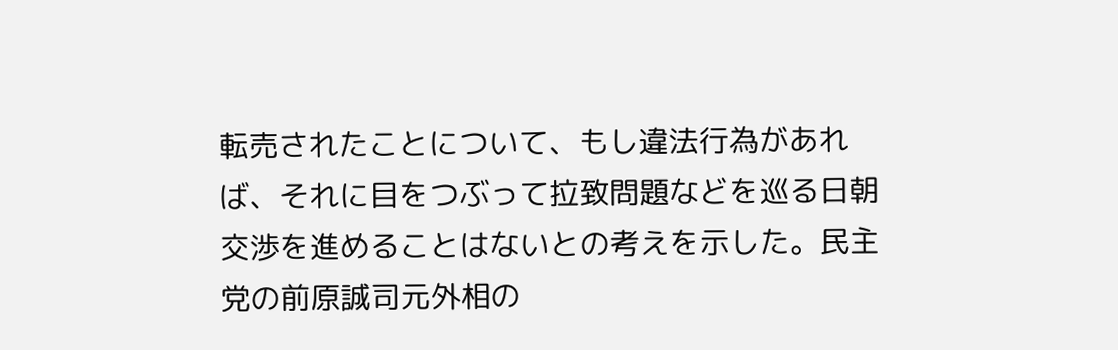転売されたことについて、もし違法行為があれば、それに目をつぶって拉致問題などを巡る日朝交渉を進めることはないとの考えを示した。民主党の前原誠司元外相の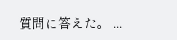質問に答えた。 ...